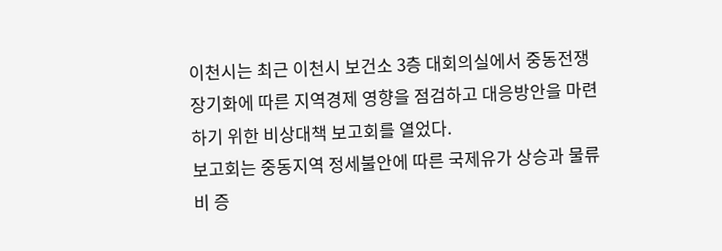이천시는 최근 이천시 보건소 3층 대회의실에서 중동전쟁 장기화에 따른 지역경제 영향을 점검하고 대응방안을 마련하기 위한 비상대책 보고회를 열었다.
보고회는 중동지역 정세불안에 따른 국제유가 상승과 물류비 증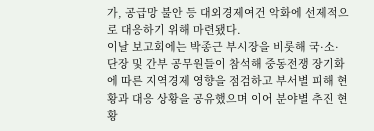가, 공급망 불안 등 대외경제여건 악화에 선제적으로 대응하기 위해 마련됐다.
이날 보고회에는 박종근 부시장을 비롯해 국·소·단장 및 간부 공무원들이 참석해 중동전쟁 장기화에 따른 지역경제 영향을 점검하고 부서별 피해 현황과 대응 상황을 공유했으며 이어 분야별 추진 현황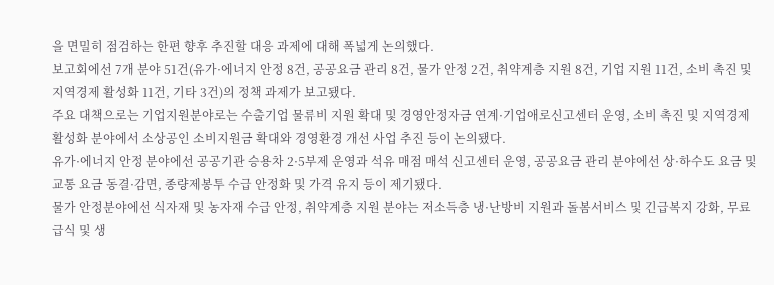을 면밀히 점검하는 한편 향후 추진할 대응 과제에 대해 폭넓게 논의했다.
보고회에선 7개 분야 51건(유가·에너지 안정 8건, 공공요금 관리 8건, 물가 안정 2건, 취약계층 지원 8건, 기업 지원 11건, 소비 촉진 및 지역경제 활성화 11건, 기타 3건)의 정책 과제가 보고됐다.
주요 대책으로는 기업지원분야로는 수출기업 물류비 지원 확대 및 경영안정자금 연계·기업애로신고센터 운영, 소비 촉진 및 지역경제 활성화 분야에서 소상공인 소비지원금 확대와 경영환경 개선 사업 추진 등이 논의됐다.
유가·에너지 안정 분야에선 공공기관 승용차 2·5부제 운영과 석유 매점 매석 신고센터 운영, 공공요금 관리 분야에선 상·하수도 요금 및 교통 요금 동결·감면, 종량제봉투 수급 안정화 및 가격 유지 등이 제기됐다.
물가 안정분야에선 식자재 및 농자재 수급 안정, 취약계층 지원 분야는 저소득층 냉·난방비 지원과 돌봄서비스 및 긴급복지 강화, 무료 급식 및 생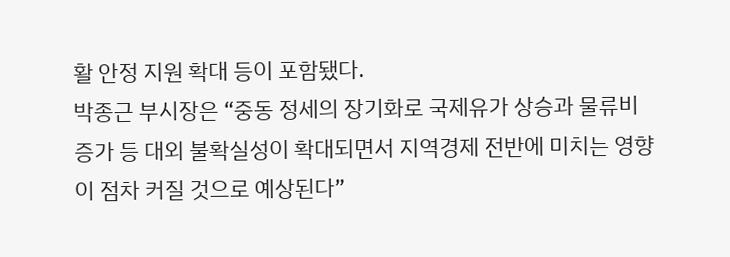활 안정 지원 확대 등이 포함됐다.
박종근 부시장은 “중동 정세의 장기화로 국제유가 상승과 물류비 증가 등 대외 불확실성이 확대되면서 지역경제 전반에 미치는 영향이 점차 커질 것으로 예상된다”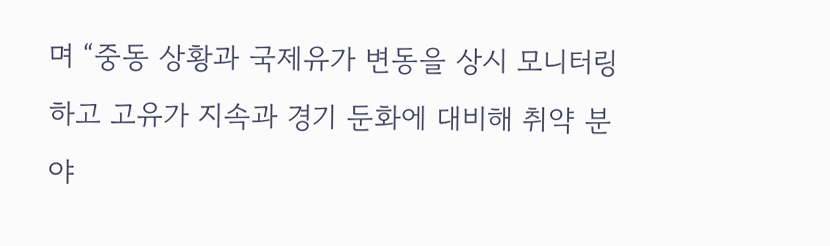며 “중동 상황과 국제유가 변동을 상시 모니터링하고 고유가 지속과 경기 둔화에 대비해 취약 분야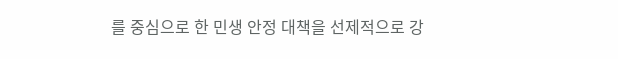를 중심으로 한 민생 안정 대책을 선제적으로 강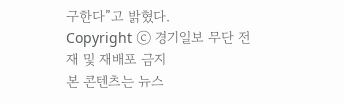구한다”고 밝혔다.
Copyright ⓒ 경기일보 무단 전재 및 재배포 금지
본 콘텐츠는 뉴스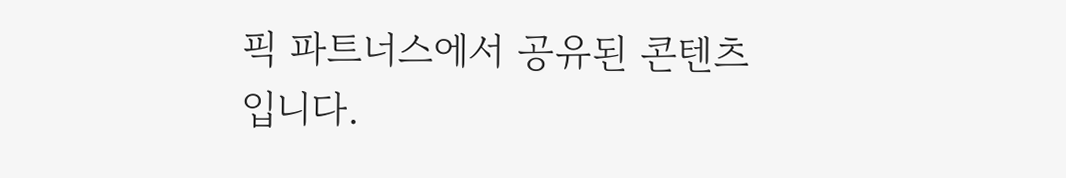픽 파트너스에서 공유된 콘텐츠입니다.